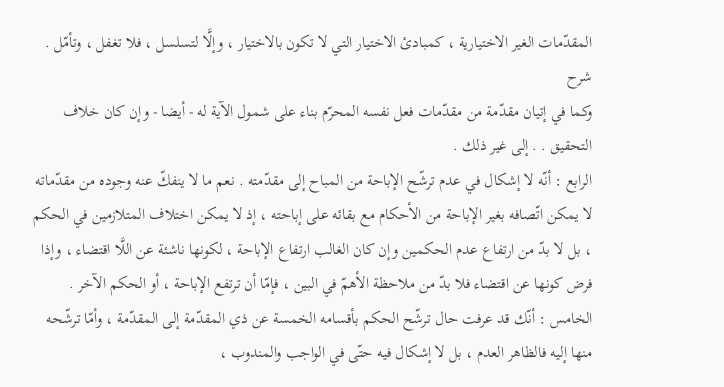المقدّمات الغير الاختيارية ، كمبادئ الاختيار التي لا تكون بالاختيار ، وإلَّا لتسلسل ، فلا تغفل ، وتأمّل .
شرح
وكما في إتيان مقدّمة من مقدّمات فعل نفسه المحرّم بناء على شمول الآية له - أيضا - وإن كان خلاف التحقيق . . إلى غير ذلك .
الرابع : أنّه لا إشكال في عدم ترشّح الإباحة من المباح إلى مقدّمته . نعم ما لا ينفكّ عنه وجوده من مقدّماته لا يمكن اتّصافه بغير الإباحة من الأحكام مع بقائه على إباحته ، إذ لا يمكن اختلاف المتلازمين في الحكم ، بل لا بدّ من ارتفاع عدم الحكمين وإن كان الغالب ارتفاع الإباحة ، لكونها ناشئة عن اللَّا اقتضاء ، وإذا فرض كونها عن اقتضاء فلا بدّ من ملاحظة الأهمّ في البين ، فإمّا أن ترتفع الإباحة ، أو الحكم الآخر .
الخامس : أنّك قد عرفت حال ترشّح الحكم بأقسامه الخمسة عن ذي المقدّمة إلى المقدّمة ، وأمّا ترشّحه منها إليه فالظاهر العدم ، بل لا إشكال فيه حتّى في الواجب والمندوب ،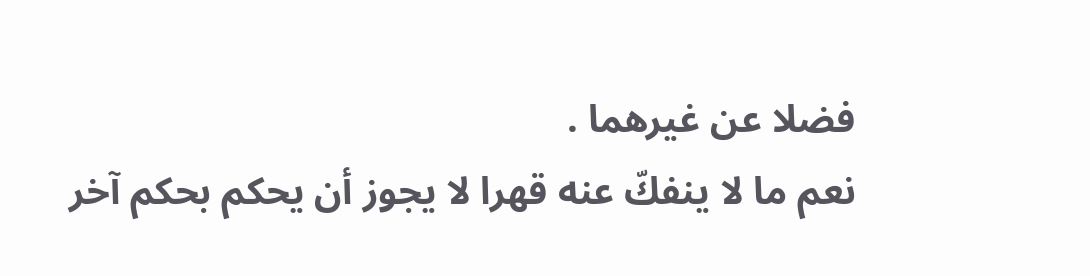فضلا عن غيرهما .
نعم ما لا ينفكّ عنه قهرا لا يجوز أن يحكم بحكم آخر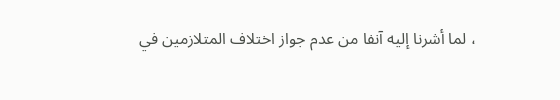، لما أشرنا إليه آنفا من عدم جواز اختلاف المتلازمين في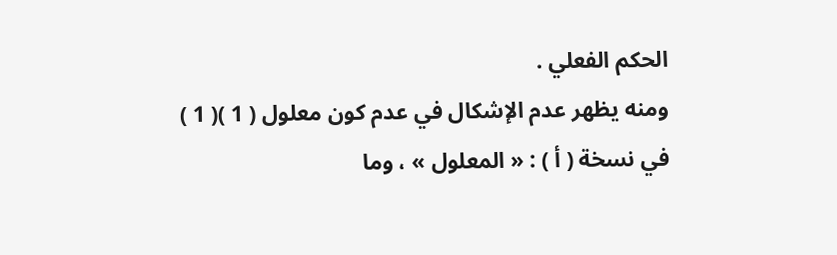الحكم الفعلي .
ومنه يظهر عدم الإشكال في عدم كون معلول ( 1 )( 1 ) في نسخة ( أ ) : « المعلول » ، وما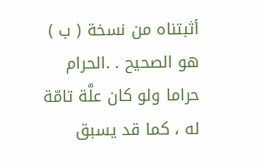أثبتناه من نسخة ( ب ) هو الصحيح . .الحرام حراما ولو كان علَّة تامّة له ، كما قد يسبق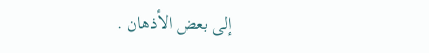إلى بعض الأذهان .